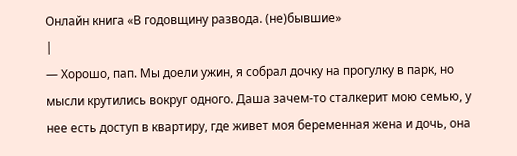Онлайн книга «В годовщину развода. (не)бывшие»
|
— Хорошо, пап. Мы доели ужин, я собрал дочку на прогулку в парк, но мысли крутились вокруг одного. Даша зачем-то сталкерит мою семью, у нее есть доступ в квартиру, где живет моя беременная жена и дочь, она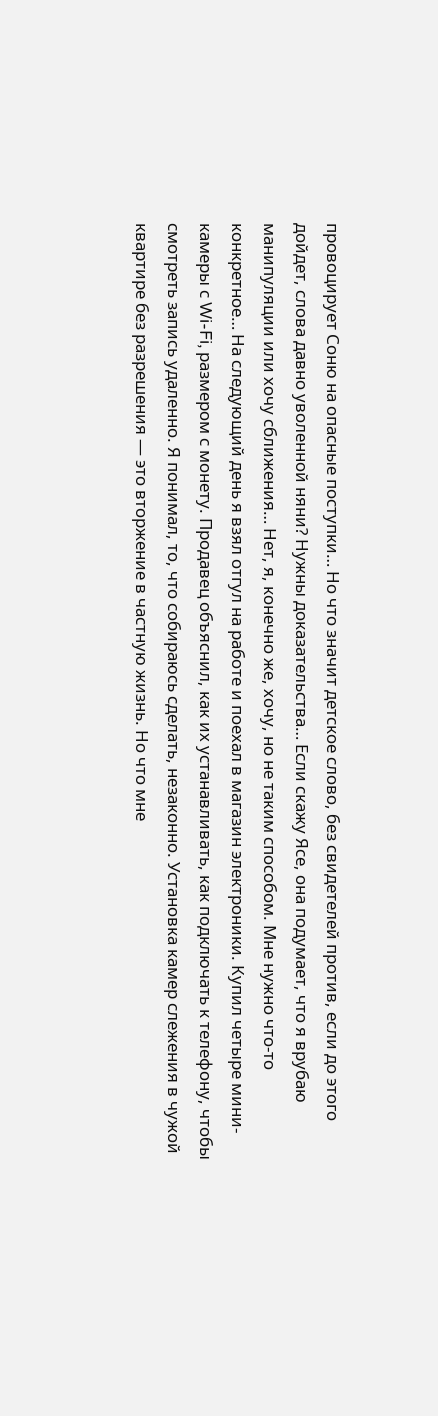провоцирует Соню на опасные поступки… Но что значит детское слово, без свидетелей против, если до этого дойдет, слова давно уволенной няни? Нужны доказательства… Если скажу Ясе, она подумает, что я врубаю манипуляции или хочу сближения… Нет, я, конечно же, хочу, но не таким способом. Мне нужно что-то конкретное… На следующий день я взял отгул на работе и поехал в магазин электроники. Купил четыре мини-камеры с Wi-Fi, размером с монету. Продавец объяснил, как их устанавливать, как подключать к телефону, чтобы смотреть запись удаленно. Я понимал, то, что собираюсь сделать, незаконно. Установка камер слежения в чужой квартире без разрешения — это вторжение в частную жизнь. Но что мне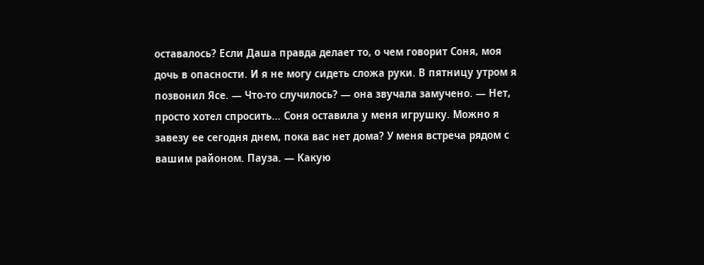оставалось? Если Даша правда делает то, о чем говорит Соня, моя дочь в опасности. И я не могу сидеть сложа руки. В пятницу утром я позвонил Ясе. — Что-то случилось? — она звучала замучено. — Нет, просто хотел спросить… Соня оставила у меня игрушку. Можно я завезу ее сегодня днем, пока вас нет дома? У меня встреча рядом с вашим районом. Пауза. — Какую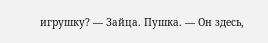игрушку? — Зайца. Пушка. — Он здесь,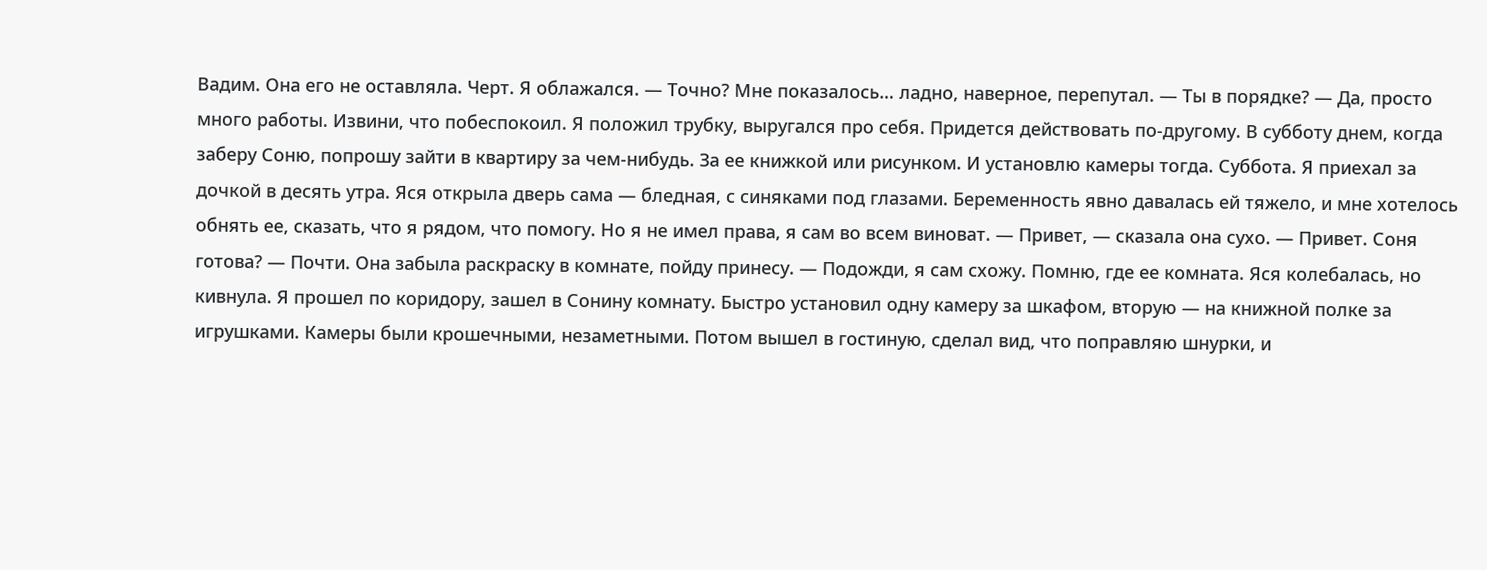Вадим. Она его не оставляла. Черт. Я облажался. — Точно? Мне показалось… ладно, наверное, перепутал. — Ты в порядке? — Да, просто много работы. Извини, что побеспокоил. Я положил трубку, выругался про себя. Придется действовать по-другому. В субботу днем, когда заберу Соню, попрошу зайти в квартиру за чем-нибудь. За ее книжкой или рисунком. И установлю камеры тогда. Суббота. Я приехал за дочкой в десять утра. Яся открыла дверь сама — бледная, с синяками под глазами. Беременность явно давалась ей тяжело, и мне хотелось обнять ее, сказать, что я рядом, что помогу. Но я не имел права, я сам во всем виноват. — Привет, — сказала она сухо. — Привет. Соня готова? — Почти. Она забыла раскраску в комнате, пойду принесу. — Подожди, я сам схожу. Помню, где ее комната. Яся колебалась, но кивнула. Я прошел по коридору, зашел в Сонину комнату. Быстро установил одну камеру за шкафом, вторую — на книжной полке за игрушками. Камеры были крошечными, незаметными. Потом вышел в гостиную, сделал вид, что поправляю шнурки, и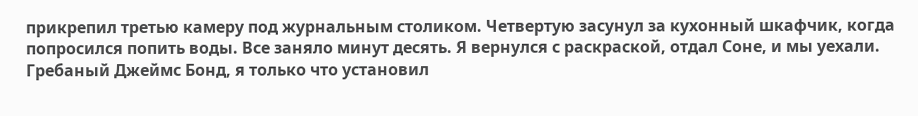прикрепил третью камеру под журнальным столиком. Четвертую засунул за кухонный шкафчик, когда попросился попить воды. Все заняло минут десять. Я вернулся с раскраской, отдал Соне, и мы уехали. Гребаный Джеймс Бонд, я только что установил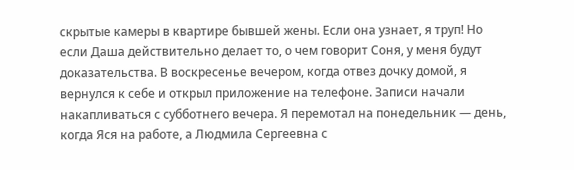скрытые камеры в квартире бывшей жены. Если она узнает, я труп! Но если Даша действительно делает то, о чем говорит Соня, у меня будут доказательства. В воскресенье вечером, когда отвез дочку домой, я вернулся к себе и открыл приложение на телефоне. Записи начали накапливаться с субботнего вечера. Я перемотал на понедельник — день, когда Яся на работе, а Людмила Сергеевна с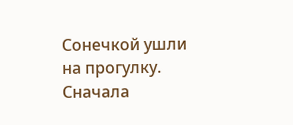Сонечкой ушли на прогулку. Сначала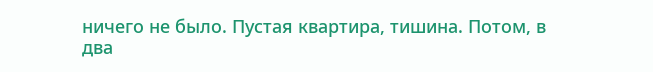ничего не было. Пустая квартира, тишина. Потом, в два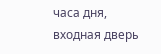часа дня, входная дверь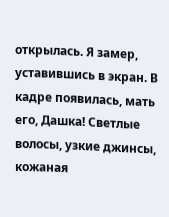открылась. Я замер, уставившись в экран. В кадре появилась, мать его, Дашка! Светлые волосы, узкие джинсы, кожаная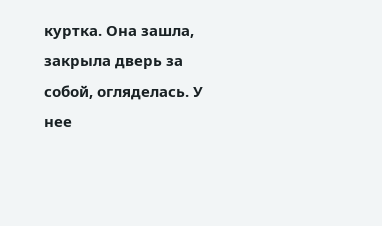куртка. Она зашла, закрыла дверь за собой, огляделась. У нее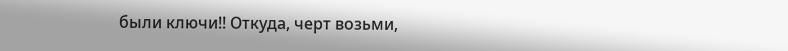были ключи!! Откуда, черт возьми,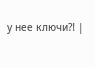у нее ключи⁈ |